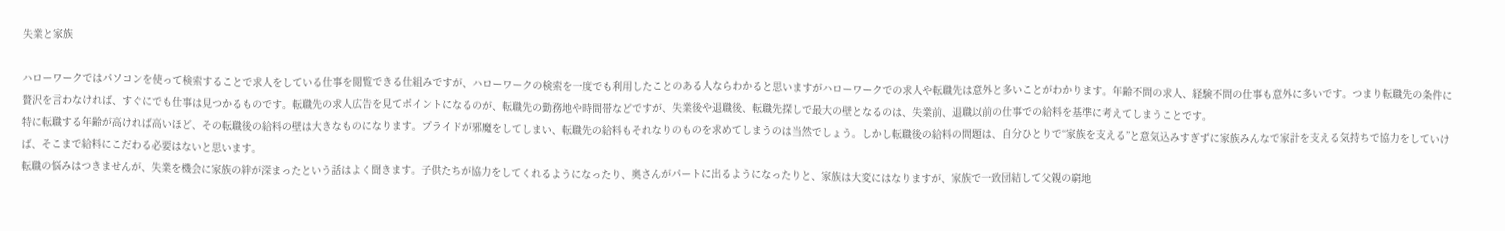失業と家族

ハローワークではパソコンを使って検索することで求人をしている仕事を閲覧できる仕組みですが、ハローワークの検索を一度でも利用したことのある人ならわかると思いますがハローワークでの求人や転職先は意外と多いことがわかります。年齢不問の求人、経験不問の仕事も意外に多いです。つまり転職先の条件に贅沢を言わなければ、すぐにでも仕事は見つかるものです。転職先の求人広告を見てポイントになるのが、転職先の勤務地や時間帯などですが、失業後や退職後、転職先探しで最大の壁となるのは、失業前、退職以前の仕事での給料を基準に考えてしまうことです。
特に転職する年齢が高ければ高いほど、その転職後の給料の壁は大きなものになります。プライドが邪魔をしてしまい、転職先の給料もそれなりのものを求めてしまうのは当然でしょう。しかし転職後の給料の問題は、自分ひとりで“家族を支える”と意気込みすぎずに家族みんなで家計を支える気持ちで協力をしていけば、そこまで給料にこだわる必要はないと思います。
転職の悩みはつきませんが、失業を機会に家族の絆が深まったという話はよく聞きます。子供たちが協力をしてくれるようになったり、奥さんがパートに出るようになったりと、家族は大変にはなりますが、家族で一致団結して父親の窮地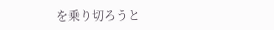を乗り切ろうと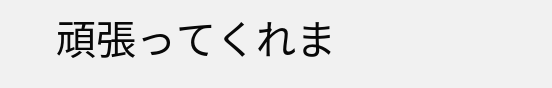頑張ってくれま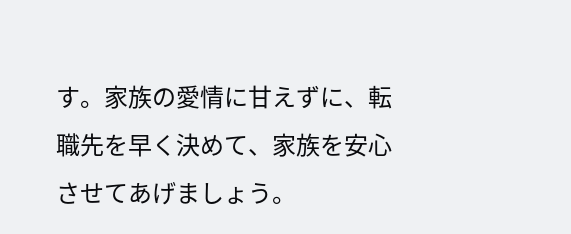す。家族の愛情に甘えずに、転職先を早く決めて、家族を安心させてあげましょう。